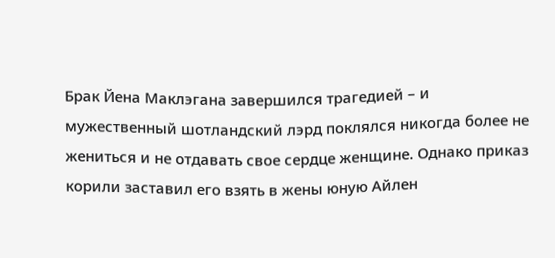Брак Йена Маклэгана завершился трагедией – и мужественный шотландский лэрд поклялся никогда более не жениться и не отдавать свое сердце женщине. Однако приказ корили заставил его взять в жены юную Айлен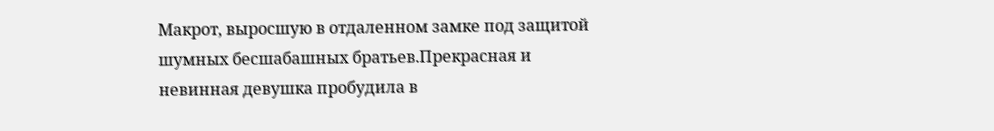Макрот, выросшую в отдаленном замке под защитой шумных бесшабашных братьев.Прекрасная и невинная девушка пробудила в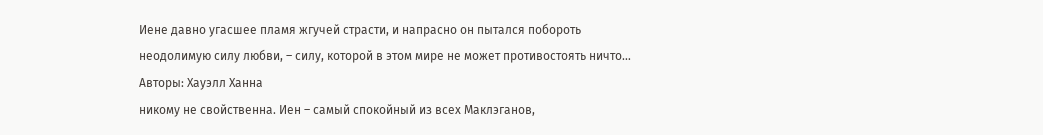Иене давно угасшее пламя жгучей страсти, и напрасно он пытался побороть неодолимую силу любви, – силу, которой в этом мире не может противостоять ничто…
Авторы: Хауэлл Ханна
никому не свойственна. Иен – самый спокойный из всех Маклэганов,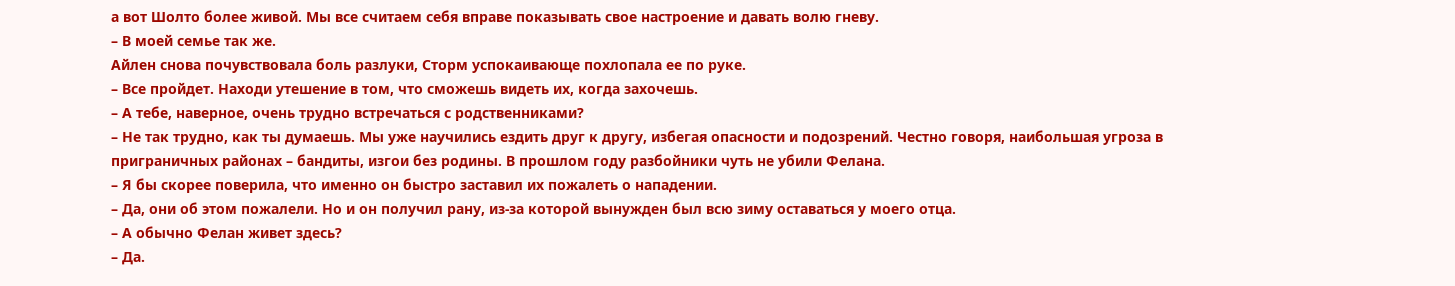а вот Шолто более живой. Мы все считаем себя вправе показывать свое настроение и давать волю гневу.
– В моей семье так же.
Айлен снова почувствовала боль разлуки, Сторм успокаивающе похлопала ее по руке.
– Все пройдет. Находи утешение в том, что сможешь видеть их, когда захочешь.
– А тебе, наверное, очень трудно встречаться с родственниками?
– Не так трудно, как ты думаешь. Мы уже научились ездить друг к другу, избегая опасности и подозрений. Честно говоря, наибольшая угроза в приграничных районах – бандиты, изгои без родины. В прошлом году разбойники чуть не убили Фелана.
– Я бы скорее поверила, что именно он быстро заставил их пожалеть о нападении.
– Да, они об этом пожалели. Но и он получил рану, из-за которой вынужден был всю зиму оставаться у моего отца.
– А обычно Фелан живет здесь?
– Да.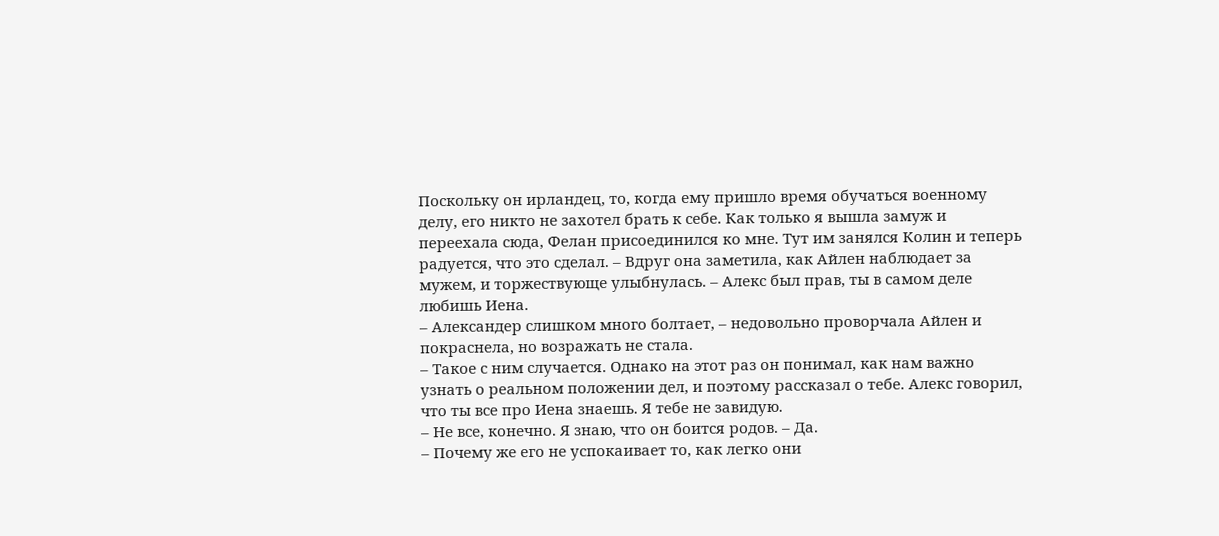Поскольку он ирландец, то, когда ему пришло время обучаться военному делу, его никто не захотел брать к себе. Как только я вышла замуж и переехала сюда, Фелан присоединился ко мне. Тут им занялся Колин и теперь радуется, что это сделал. – Вдруг она заметила, как Айлен наблюдает за мужем, и торжествующе улыбнулась. – Алекс был прав, ты в самом деле любишь Иена.
– Александер слишком много болтает, – недовольно проворчала Айлен и покраснела, но возражать не стала.
– Такое с ним случается. Однако на этот раз он понимал, как нам важно узнать о реальном положении дел, и поэтому рассказал о тебе. Алекс говорил, что ты все про Иена знаешь. Я тебе не завидую.
– Не все, конечно. Я знаю, что он боится родов. – Да.
– Почему же его не успокаивает то, как легко они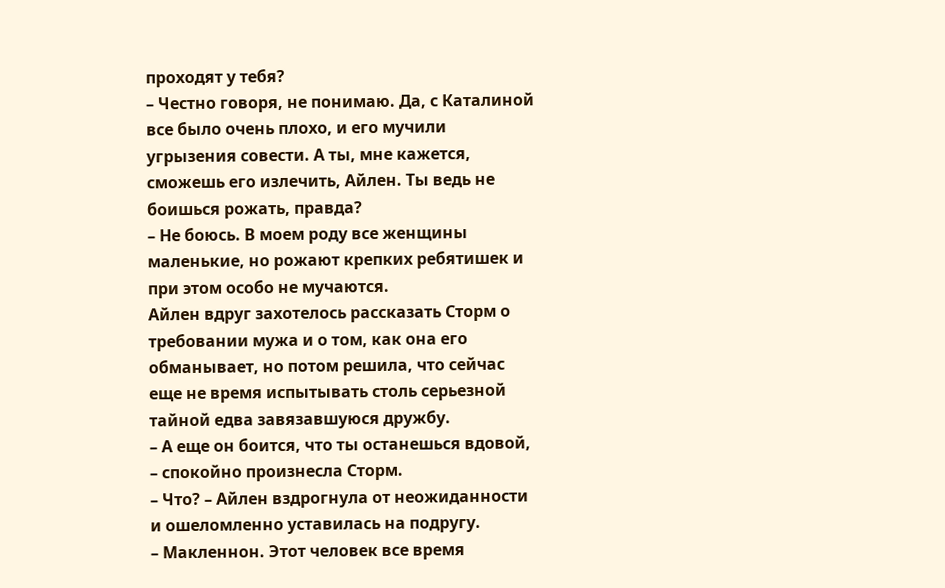проходят у тебя?
– Честно говоря, не понимаю. Да, с Каталиной все было очень плохо, и его мучили угрызения совести. А ты, мне кажется, сможешь его излечить, Айлен. Ты ведь не боишься рожать, правда?
– Не боюсь. В моем роду все женщины маленькие, но рожают крепких ребятишек и при этом особо не мучаются.
Айлен вдруг захотелось рассказать Сторм о требовании мужа и о том, как она его обманывает, но потом решила, что сейчас еще не время испытывать столь серьезной тайной едва завязавшуюся дружбу.
– А еще он боится, что ты останешься вдовой, – спокойно произнесла Сторм.
– Что? – Айлен вздрогнула от неожиданности и ошеломленно уставилась на подругу.
– Макленнон. Этот человек все время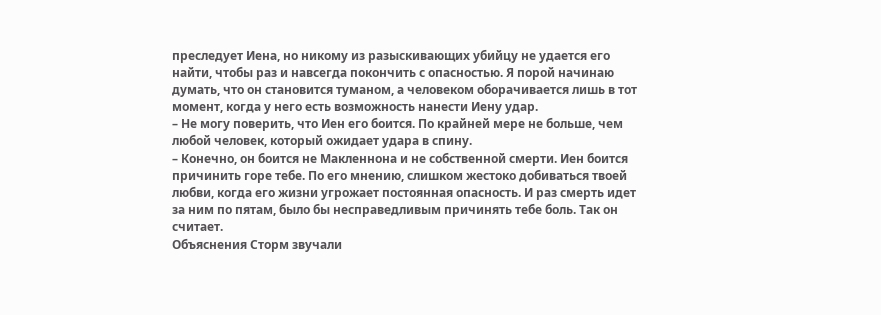преследует Иена, но никому из разыскивающих убийцу не удается его найти, чтобы раз и навсегда покончить с опасностью. Я порой начинаю думать, что он становится туманом, а человеком оборачивается лишь в тот момент, когда у него есть возможность нанести Иену удар.
– Не могу поверить, что Иен его боится. По крайней мере не больше, чем любой человек, который ожидает удара в спину.
– Конечно, он боится не Макленнона и не собственной смерти. Иен боится причинить горе тебе. По его мнению, слишком жестоко добиваться твоей любви, когда его жизни угрожает постоянная опасность. И раз смерть идет за ним по пятам, было бы несправедливым причинять тебе боль. Так он считает.
Объяснения Сторм звучали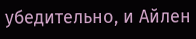убедительно, и Айлен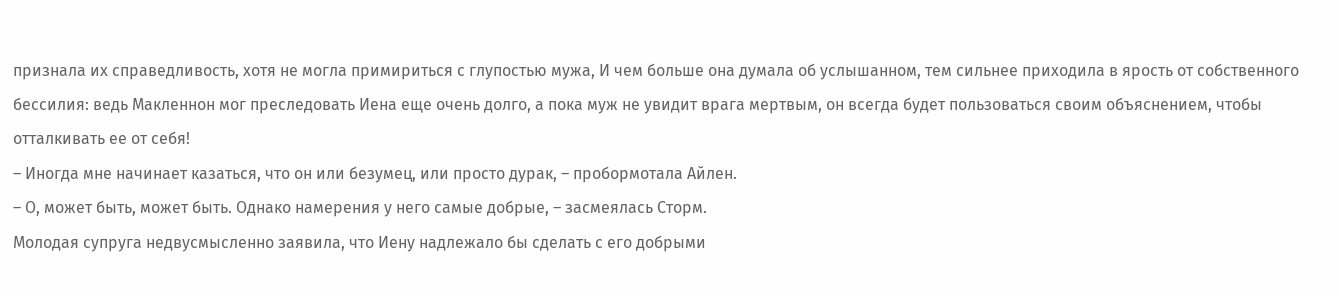признала их справедливость, хотя не могла примириться с глупостью мужа, И чем больше она думала об услышанном, тем сильнее приходила в ярость от собственного бессилия: ведь Макленнон мог преследовать Иена еще очень долго, а пока муж не увидит врага мертвым, он всегда будет пользоваться своим объяснением, чтобы отталкивать ее от себя!
– Иногда мне начинает казаться, что он или безумец, или просто дурак, – пробормотала Айлен.
– О, может быть, может быть. Однако намерения у него самые добрые, – засмеялась Сторм.
Молодая супруга недвусмысленно заявила, что Иену надлежало бы сделать с его добрыми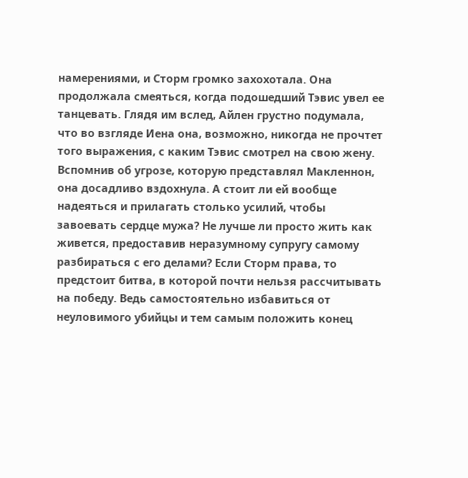намерениями, и Сторм громко захохотала. Она продолжала смеяться, когда подошедший Тэвис увел ее танцевать. Глядя им вслед, Айлен грустно подумала, что во взгляде Иена она, возможно, никогда не прочтет того выражения, с каким Тэвис смотрел на свою жену.
Вспомнив об угрозе, которую представлял Макленнон, она досадливо вздохнула. А стоит ли ей вообще надеяться и прилагать столько усилий, чтобы завоевать сердце мужа? Не лучше ли просто жить как живется, предоставив неразумному супругу самому разбираться с его делами? Если Сторм права, то предстоит битва, в которой почти нельзя рассчитывать на победу. Ведь самостоятельно избавиться от неуловимого убийцы и тем самым положить конец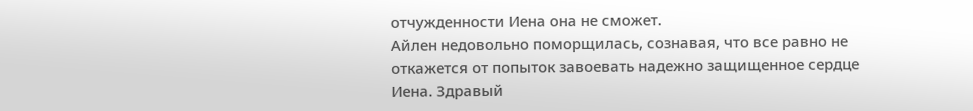отчужденности Иена она не сможет.
Айлен недовольно поморщилась, сознавая, что все равно не откажется от попыток завоевать надежно защищенное сердце Иена. Здравый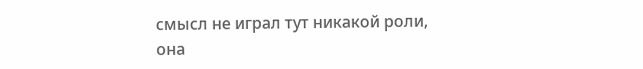смысл не играл тут никакой роли, она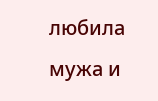любила мужа и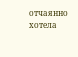отчаянно хотела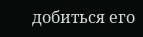добиться его